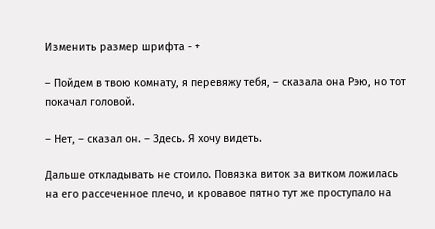Изменить размер шрифта - +

– Пойдем в твою комнату, я перевяжу тебя, – сказала она Рэю, но тот покачал головой.

– Нет, – сказал он. – Здесь. Я хочу видеть.

Дальше откладывать не стоило. Повязка виток за витком ложилась на его рассеченное плечо, и кровавое пятно тут же проступало на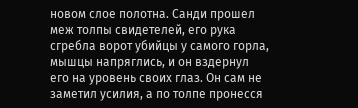новом слое полотна. Санди прошел меж толпы свидетелей, его рука сгребла ворот убийцы у самого горла, мышцы напряглись, и он вздернул его на уровень своих глаз. Он сам не заметил усилия, а по толпе пронесся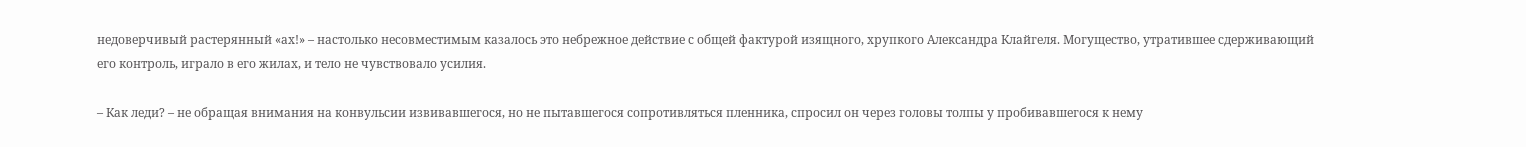недоверчивый растерянный «ах!» – настолько несовместимым казалось это небрежное действие с общей фактурой изящного, хрупкого Александра Клайгеля. Могущество, утратившее сдерживающий его контроль, играло в его жилах, и тело не чувствовало усилия.

– Как леди? – не обращая внимания на конвульсии извивавшегося, но не пытавшегося сопротивляться пленника, спросил он через головы толпы у пробивавшегося к нему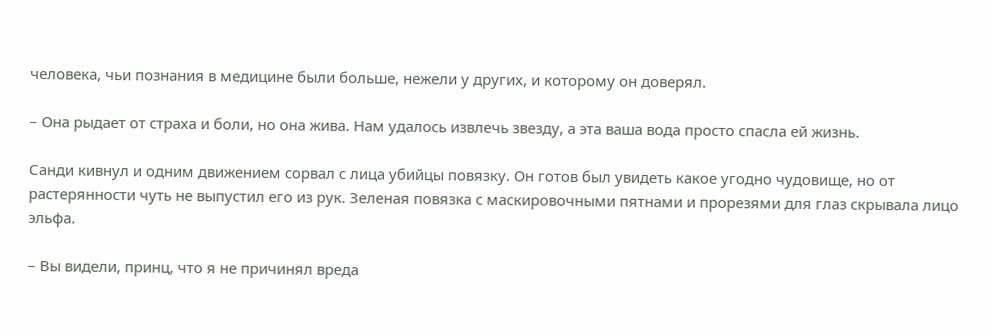человека, чьи познания в медицине были больше, нежели у других, и которому он доверял.

– Она рыдает от страха и боли, но она жива. Нам удалось извлечь звезду, а эта ваша вода просто спасла ей жизнь.

Санди кивнул и одним движением сорвал с лица убийцы повязку. Он готов был увидеть какое угодно чудовище, но от растерянности чуть не выпустил его из рук. Зеленая повязка с маскировочными пятнами и прорезями для глаз скрывала лицо эльфа.

– Вы видели, принц, что я не причинял вреда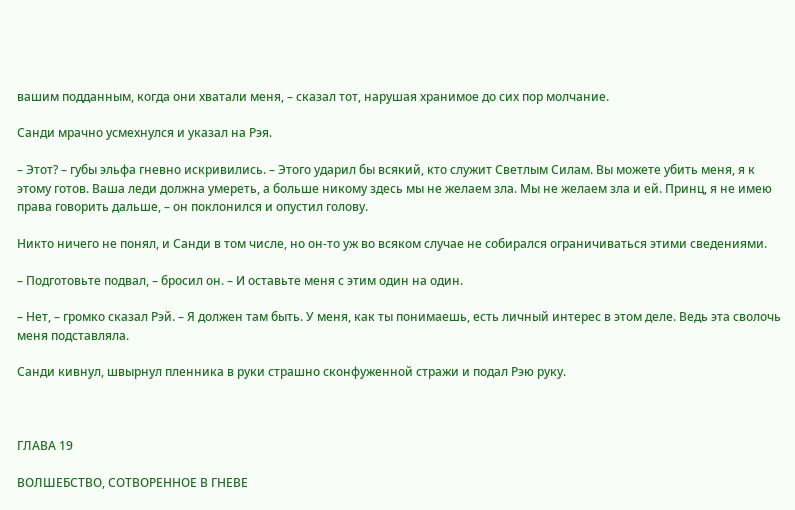вашим подданным, когда они хватали меня, – сказал тот, нарушая хранимое до сих пор молчание.

Санди мрачно усмехнулся и указал на Рэя.

– Этот? – губы эльфа гневно искривились. – Этого ударил бы всякий, кто служит Светлым Силам. Вы можете убить меня, я к этому готов. Ваша леди должна умереть, а больше никому здесь мы не желаем зла. Мы не желаем зла и ей. Принц, я не имею права говорить дальше, – он поклонился и опустил голову.

Никто ничего не понял, и Санди в том числе, но он‑то уж во всяком случае не собирался ограничиваться этими сведениями.

– Подготовьте подвал, – бросил он. – И оставьте меня с этим один на один.

– Нет, – громко сказал Рэй. – Я должен там быть. У меня, как ты понимаешь, есть личный интерес в этом деле. Ведь эта сволочь меня подставляла.

Санди кивнул, швырнул пленника в руки страшно сконфуженной стражи и подал Рэю руку.



ГЛАВА 19

ВОЛШЕБСТВО, СОТВОРЕННОЕ В ГНЕВЕ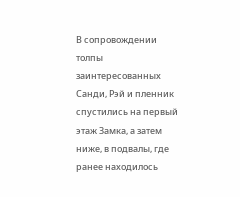В сопровождении толпы заинтересованных Санди, Рэй и пленник спустились на первый этаж Замка, а затем ниже, в подвалы, где ранее находилось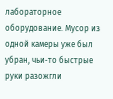лабораторное оборудование. Мусор из одной камеры уже был убран, чьи‑то быстрые руки разожгли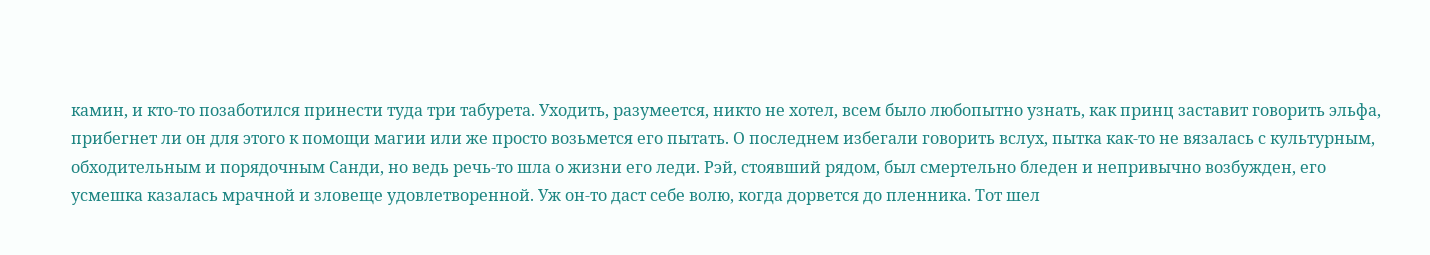камин, и кто‑то позаботился принести туда три табурета. Уходить, разумеется, никто не хотел, всем было любопытно узнать, как принц заставит говорить эльфа, прибегнет ли он для этого к помощи магии или же просто возьмется его пытать. О последнем избегали говорить вслух, пытка как‑то не вязалась с культурным, обходительным и порядочным Санди, но ведь речь‑то шла о жизни его леди. Рэй, стоявший рядом, был смертельно бледен и непривычно возбужден, его усмешка казалась мрачной и зловеще удовлетворенной. Уж он‑то даст себе волю, когда дорвется до пленника. Тот шел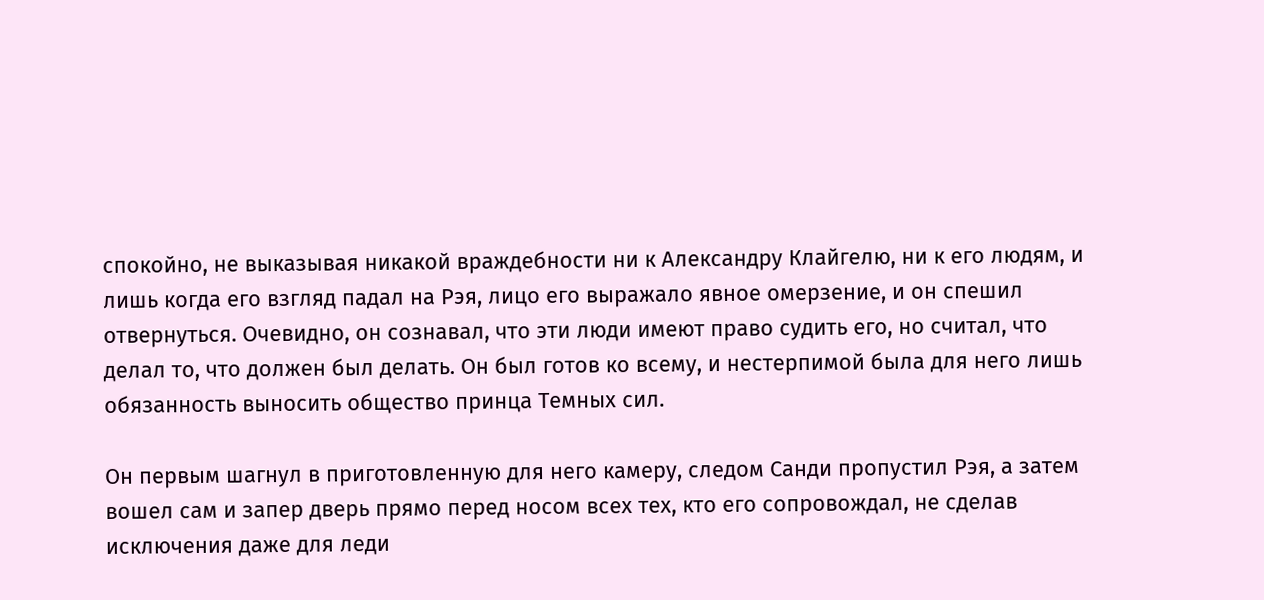спокойно, не выказывая никакой враждебности ни к Александру Клайгелю, ни к его людям, и лишь когда его взгляд падал на Рэя, лицо его выражало явное омерзение, и он спешил отвернуться. Очевидно, он сознавал, что эти люди имеют право судить его, но считал, что делал то, что должен был делать. Он был готов ко всему, и нестерпимой была для него лишь обязанность выносить общество принца Темных сил.

Он первым шагнул в приготовленную для него камеру, следом Санди пропустил Рэя, а затем вошел сам и запер дверь прямо перед носом всех тех, кто его сопровождал, не сделав исключения даже для леди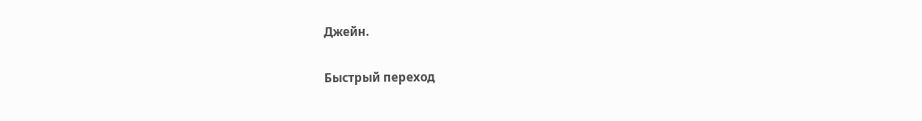Джейн.

Быстрый переход